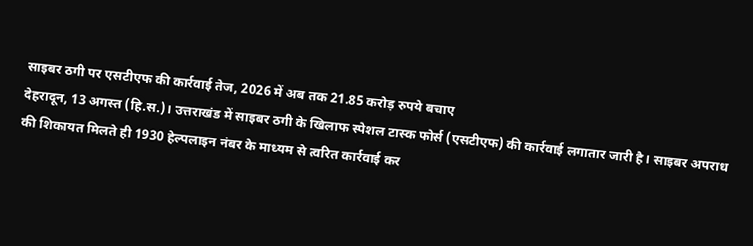साइबर ठगी पर एसटीएफ की कार्रवाई तेज, 2026 में अब तक 21.85 करोड़ रुपये बचाए
देहरादून, 13 अगस्त (हि.स.)। उत्तराखंड में साइबर ठगी के खिलाफ स्पेशल टास्क फोर्स (एसटीएफ) की कार्रवाई लगातार जारी है। साइबर अपराध की शिकायत मिलते ही 1930 हेल्पलाइन नंबर के माध्यम से त्वरित कार्रवाई कर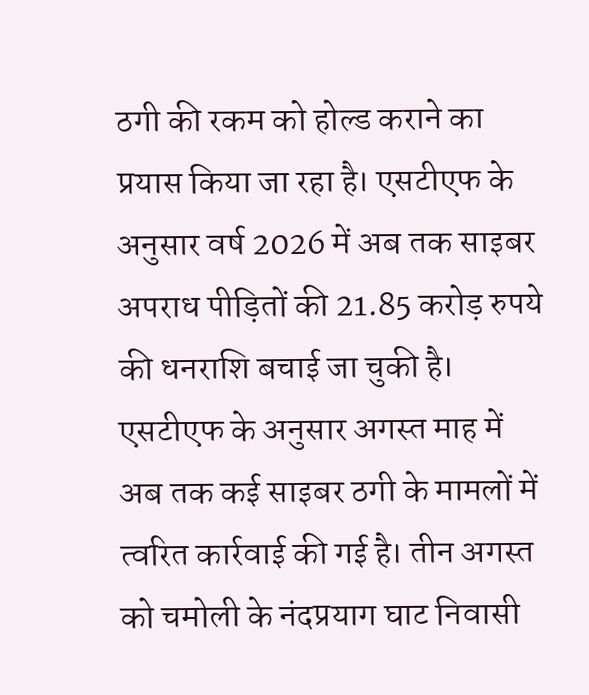ठगी की रकम को होल्ड कराने का प्रयास किया जा रहा है। एसटीएफ के अनुसार वर्ष 2026 में अब तक साइबर अपराध पीड़ितों की 21.85 करोड़ रुपये की धनराशि बचाई जा चुकी है।
एसटीएफ के अनुसार अगस्त माह में अब तक कई साइबर ठगी के मामलों में त्वरित कार्रवाई की गई है। तीन अगस्त को चमोली के नंदप्रयाग घाट निवासी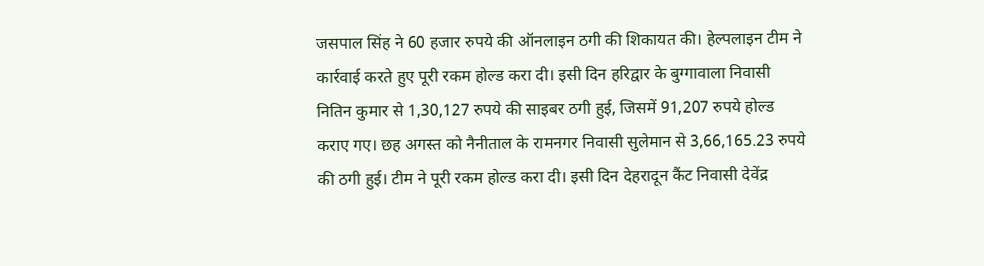जसपाल सिंह ने 60 हजार रुपये की ऑनलाइन ठगी की शिकायत की। हेल्पलाइन टीम ने कार्रवाई करते हुए पूरी रकम होल्ड करा दी। इसी दिन हरिद्वार के बुग्गावाला निवासी नितिन कुमार से 1,30,127 रुपये की साइबर ठगी हुई, जिसमें 91,207 रुपये होल्ड कराए गए। छह अगस्त को नैनीताल के रामनगर निवासी सुलेमान से 3,66,165.23 रुपये की ठगी हुई। टीम ने पूरी रकम होल्ड करा दी। इसी दिन देहरादून कैंट निवासी देवेंद्र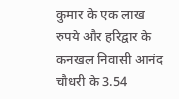कुमार के एक लाख रुपये और हरिद्वार के कनखल निवासी आनंद चौधरी के 3.54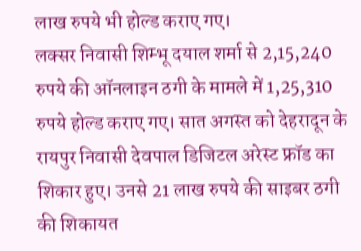लाख रुपये भी होल्ड कराए गए।
लक्सर निवासी शिम्भू दयाल शर्मा से 2,15,240 रुपये की ऑनलाइन ठगी के मामले में 1,25,310 रुपये होल्ड कराए गए। सात अगस्त को देहरादून के रायपुर निवासी देवपाल डिजिटल अरेस्ट फ्रॉड का शिकार हुए। उनसे 21 लाख रुपये की साइबर ठगी की शिकायत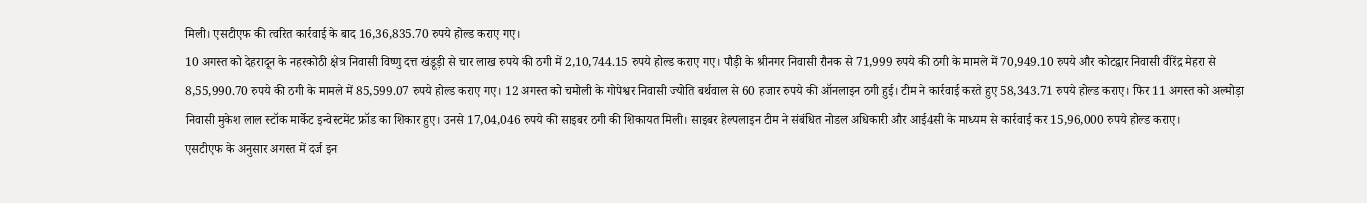मिली। एसटीएफ की त्वरित कार्रवाई के बाद 16,36,835.70 रुपये होल्ड कराए गए।
10 अगस्त को देहरादून के नहरकोठी क्षेत्र निवासी विष्णु दत्त खंडूड़ी से चार लाख रुपये की ठगी में 2,10,744.15 रुपये होल्ड कराए गए। पौड़ी के श्रीनगर निवासी रौनक से 71,999 रुपये की ठगी के मामले में 70,949.10 रुपये और कोटद्वार निवासी वीरेंद्र मेहरा से 8,55,990.70 रुपये की ठगी के मामले में 85,599.07 रुपये होल्ड कराए गए। 12 अगस्त को चमोली के गोपेश्वर निवासी ज्योति बर्थवाल से 60 हजार रुपये की ऑनलाइन ठगी हुई। टीम ने कार्रवाई करते हुए 58,343.71 रुपये होल्ड कराए। फिर 11 अगस्त को अल्मोड़ा निवासी मुकेश लाल स्टॉक मार्केट इन्वेस्टमेंट फ्रॉड का शिकार हुए। उनसे 17,04,046 रुपये की साइबर ठगी की शिकायत मिली। साइबर हेल्पलाइन टीम ने संबंधित नोडल अधिकारी और आई4सी के माध्यम से कार्रवाई कर 15,96,000 रुपये होल्ड कराए।
एसटीएफ के अनुसार अगस्त में दर्ज इन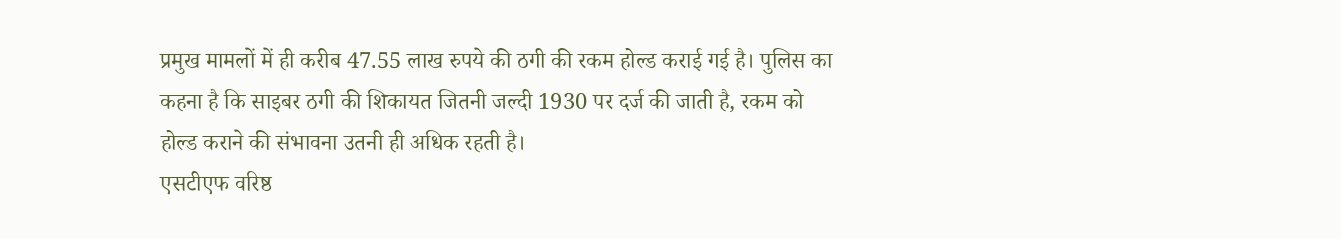प्रमुख मामलों में ही करीब 47.55 लाख रुपये की ठगी की रकम होल्ड कराई गई है। पुलिस का कहना है कि साइबर ठगी की शिकायत जितनी जल्दी 1930 पर दर्ज की जाती है, रकम को होल्ड कराने की संभावना उतनी ही अधिक रहती है।
एसटीएफ वरिष्ठ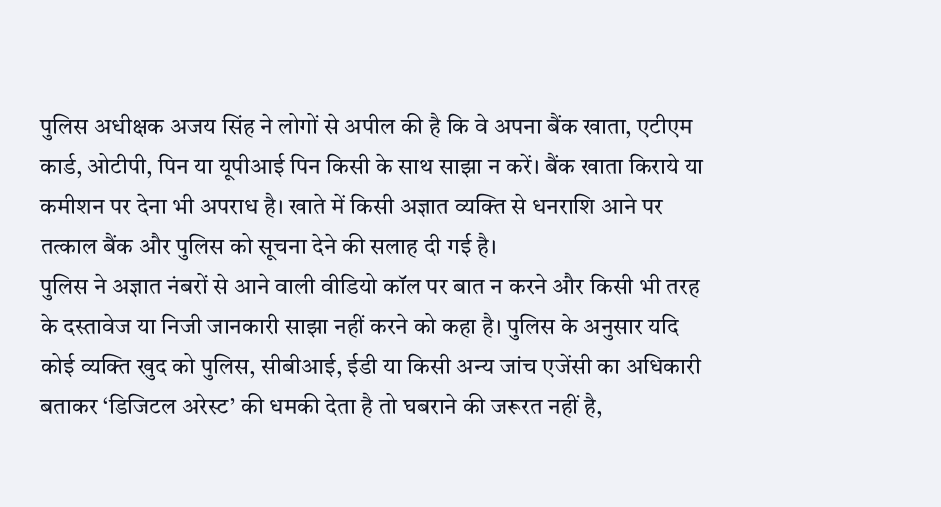पुलिस अधीक्षक अजय सिंह ने लोगों से अपील की है कि वे अपना बैंक खाता, एटीएम कार्ड, ओटीपी, पिन या यूपीआई पिन किसी के साथ साझा न करें। बैंक खाता किराये या कमीशन पर देना भी अपराध है। खाते में किसी अज्ञात व्यक्ति से धनराशि आने पर तत्काल बैंक और पुलिस को सूचना देने की सलाह दी गई है।
पुलिस ने अज्ञात नंबरों से आने वाली वीडियो कॉल पर बात न करने और किसी भी तरह के दस्तावेज या निजी जानकारी साझा नहीं करने को कहा है। पुलिस के अनुसार यदि कोई व्यक्ति खुद को पुलिस, सीबीआई, ईडी या किसी अन्य जांच एजेंसी का अधिकारी बताकर ‘डिजिटल अरेस्ट’ की धमकी देता है तो घबराने की जरूरत नहीं है,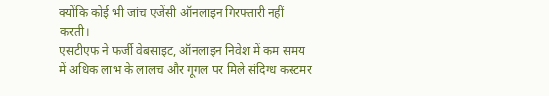क्योंकि कोई भी जांच एजेंसी ऑनलाइन गिरफ्तारी नहीं करती।
एसटीएफ ने फर्जी वेबसाइट, ऑनलाइन निवेश में कम समय में अधिक लाभ के लालच और गूगल पर मिले संदिग्ध कस्टमर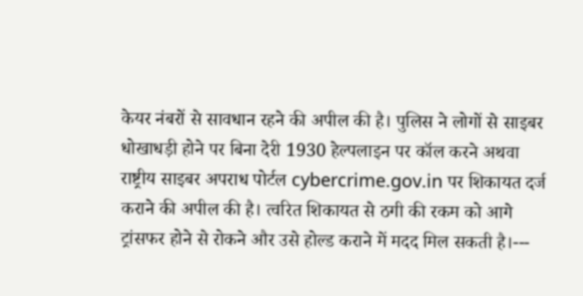केयर नंबरों से सावधान रहने की अपील की है। पुलिस ने लोगों से साइबर धोखाधड़ी होने पर बिना देरी 1930 हेल्पलाइन पर कॉल करने अथवा राष्ट्रीय साइबर अपराध पोर्टल cybercrime.gov.in पर शिकायत दर्ज कराने की अपील की है। त्वरित शिकायत से ठगी की रकम को आगे ट्रांसफर होने से रोकने और उसे होल्ड कराने में मदद मिल सकती है।---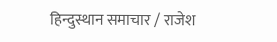हिन्दुस्थान समाचार / राजेश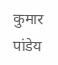कुमार पांडेय